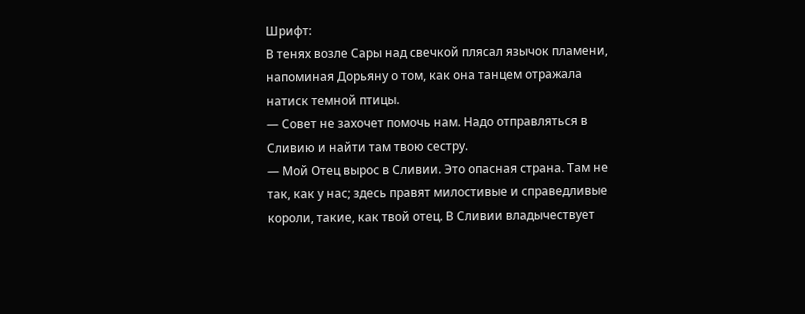Шрифт:
В тенях возле Сары над свечкой плясал язычок пламени, напоминая Дорьяну о том, как она танцем отражала натиск темной птицы.
— Совет не захочет помочь нам. Надо отправляться в Сливию и найти там твою сестру.
— Мой Отец вырос в Сливии. Это опасная страна. Там не так, как у нас; здесь правят милостивые и справедливые короли, такие, как твой отец. В Сливии владычествует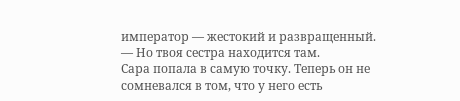император — жестокий и развращенный.
— Но твоя сестра находится там.
Сара попала в самую точку. Теперь он не сомневался в том, что у него есть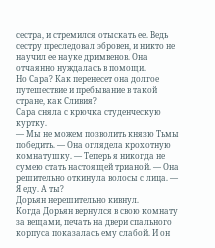сестра, и стремился отыскать ее. Ведь сестру преследовал эбровен, и никто не научил ее науке дримвенов. Она отчаянно нуждалась в помощи.
Но Сара? Как перенесет она долгое путешествие и пребывание в такой стране, как Сливия?
Сара сняла с крючка студенческую куртку.
— Мы не можем позволить князю Тьмы победить. — Она оглядела крохотную комнатушку. — Теперь я никогда не сумею стать настоящей трианой. — Она решительно откинула волосы с лица. — Я еду. А ты?
Дорьян нерешительно кивнул.
Когда Дорьян вернулся в свою комнату за вещами, печать на двери спального корпуса показалась ему слабой. И он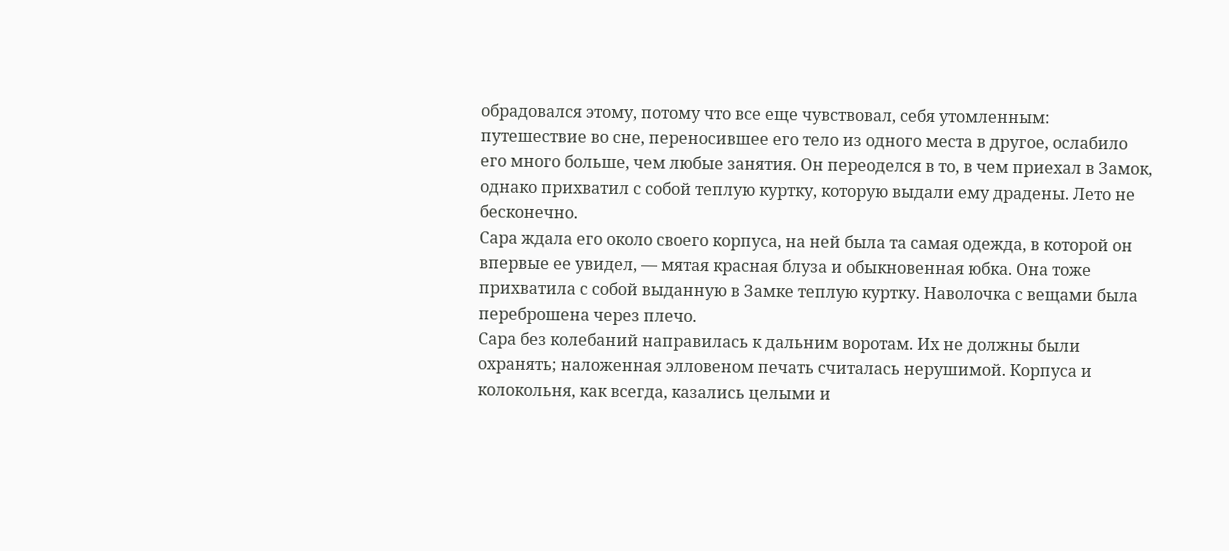обрадовался этому, потому что все еще чувствовал, себя утомленным: путешествие во сне, переносившее его тело из одного места в другое, ослабило его много больше, чем любые занятия. Он переоделся в то, в чем приехал в Замок, однако прихватил с собой теплую куртку, которую выдали ему драдены. Лето не бесконечно.
Сара ждала его около своего корпуса, на ней была та самая одежда, в которой он впервые ее увидел, — мятая красная блуза и обыкновенная юбка. Она тоже прихватила с собой выданную в Замке теплую куртку. Наволочка с вещами была переброшена через плечо.
Сара без колебаний направилась к дальним воротам. Их не должны были охранять; наложенная элловеном печать считалась нерушимой. Корпуса и колокольня, как всегда, казались целыми и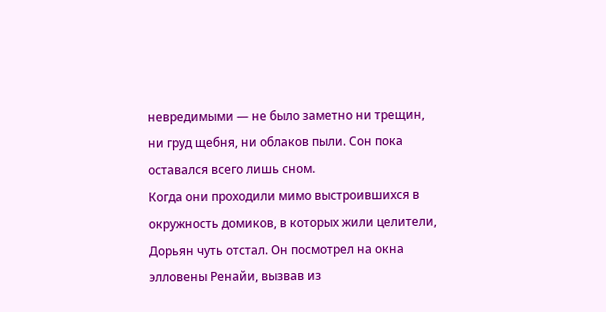невредимыми — не было заметно ни трещин, ни груд щебня, ни облаков пыли. Сон пока оставался всего лишь сном.
Когда они проходили мимо выстроившихся в окружность домиков, в которых жили целители, Дорьян чуть отстал. Он посмотрел на окна элловены Ренайи, вызвав из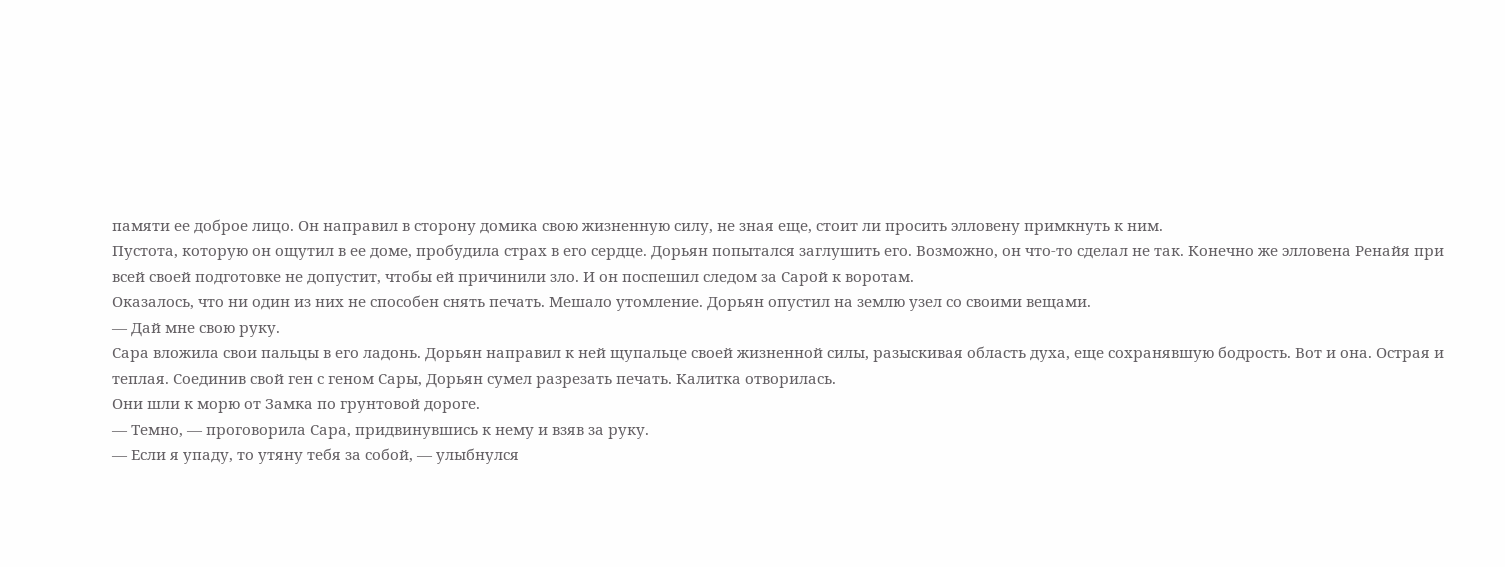памяти ее доброе лицо. Он направил в сторону домика свою жизненную силу, не зная еще, стоит ли просить элловену примкнуть к ним.
Пустота, которую он ощутил в ее доме, пробудила страх в его сердце. Дорьян попытался заглушить его. Возможно, он что-то сделал не так. Конечно же элловена Ренайя при всей своей подготовке не допустит, чтобы ей причинили зло. И он поспешил следом за Сарой к воротам.
Оказалось, что ни один из них не способен снять печать. Мешало утомление. Дорьян опустил на землю узел со своими вещами.
— Дай мне свою руку.
Сара вложила свои пальцы в его ладонь. Дорьян направил к ней щупальце своей жизненной силы, разыскивая область духа, еще сохранявшую бодрость. Вот и она. Острая и теплая. Соединив свой ген с геном Сары, Дорьян сумел разрезать печать. Калитка отворилась.
Они шли к морю от Замка по грунтовой дороге.
— Темно, — проговорила Сара, придвинувшись к нему и взяв за руку.
— Если я упаду, то утяну тебя за собой, — улыбнулся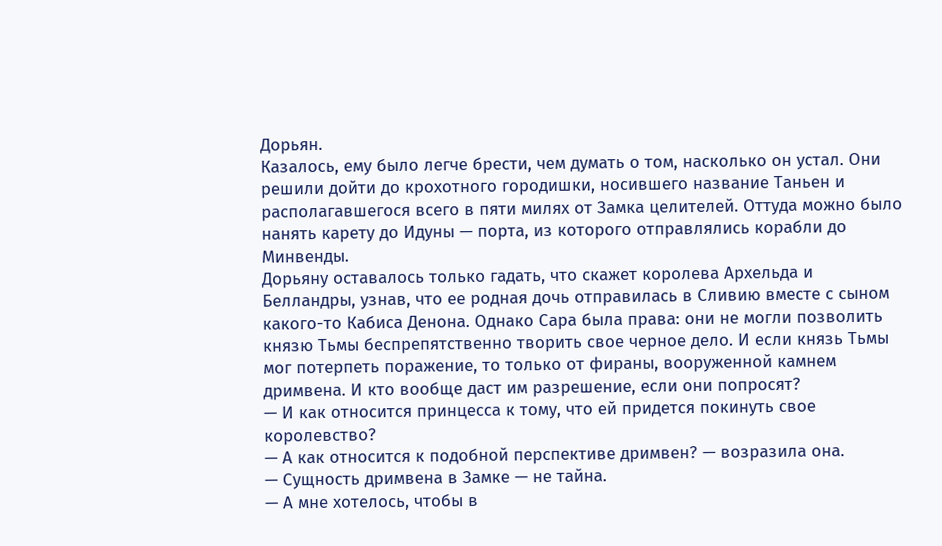Дорьян.
Казалось, ему было легче брести, чем думать о том, насколько он устал. Они решили дойти до крохотного городишки, носившего название Таньен и располагавшегося всего в пяти милях от Замка целителей. Оттуда можно было нанять карету до Идуны — порта, из которого отправлялись корабли до Минвенды.
Дорьяну оставалось только гадать, что скажет королева Архельда и Белландры, узнав, что ее родная дочь отправилась в Сливию вместе с сыном какого-то Кабиса Денона. Однако Сара была права: они не могли позволить князю Тьмы беспрепятственно творить свое черное дело. И если князь Тьмы мог потерпеть поражение, то только от фираны, вооруженной камнем дримвена. И кто вообще даст им разрешение, если они попросят?
— И как относится принцесса к тому, что ей придется покинуть свое королевство?
— А как относится к подобной перспективе дримвен? — возразила она.
— Сущность дримвена в Замке — не тайна.
— А мне хотелось, чтобы в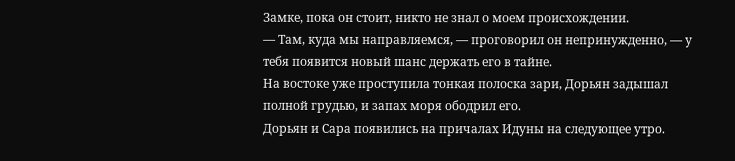Замке, пока он стоит, никто не знал о моем происхождении.
— Там, куда мы направляемся, — проговорил он непринужденно, — у тебя появится новый шанс держать его в тайне.
На востоке уже проступила тонкая полоска зари, Дорьян задышал полной грудью, и запах моря ободрил его.
Дорьян и Сара появились на причалах Идуны на следующее утро.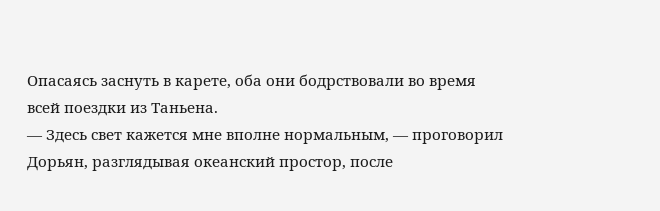Опасаясь заснуть в карете, оба они бодрствовали во время всей поездки из Таньена.
— Здесь свет кажется мне вполне нормальным, — проговорил Дорьян, разглядывая океанский простор, после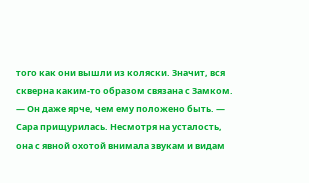того как они вышли из коляски. Значит, вся скверна каким-то образом связана с Замком.
— Он даже ярче, чем ему положено быть. — Сара прищурилась. Несмотря на усталость, она с явной охотой внимала звукам и видам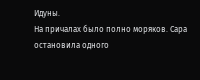Идуны.
На причалах было полно моряков. Сара остановила одного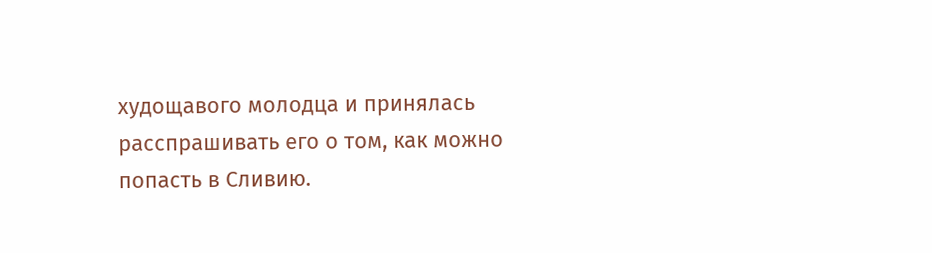худощавого молодца и принялась расспрашивать его о том, как можно попасть в Сливию.